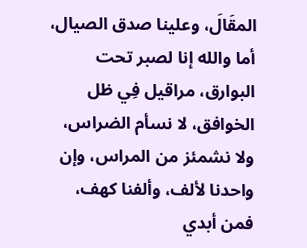المقَالَ، وعلينا صدق الصيال، أما والله إنا لصبر تحت البوارق، مراقيل فِي ظل الخوافق، لا نسأم الضراس، ولا نشمئز من المراس، وإن واحدنا لألف، وألفنا كهف، فمن أبدي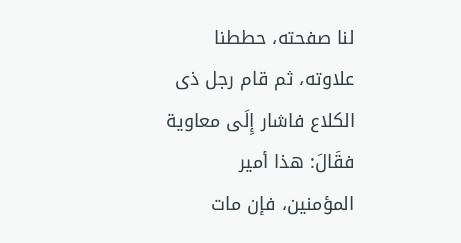لنا صفحته، حططنا علاوته، ثم قام رجل ذى الكلاع فاشار إِلَى معاوية فقَالَ: هذا أمير المؤمنين، فإن مات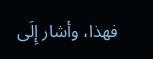فهذا، وأشار إِلَى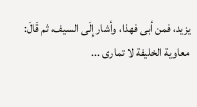يزيد، فمن أبى فهذا، وأشار إِلَى السيف، ثم قَالَ:
معاوية الخليفة لا تمارى ...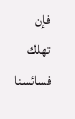فإن تهلك فسائسنا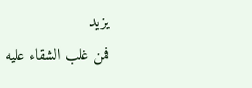يزيد
فمن غلب الشقاء عليه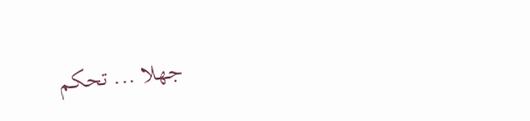جهلا ... تحكم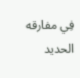فِي مفارقه الحديد